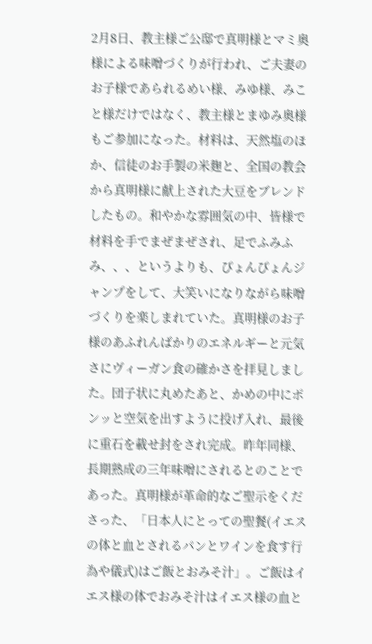2月8日、教主様ご公邸で真明様とマミ奥様による味噌づくりが行われ、ご夫妻のお子様であられるめい様、みゆ様、みこと様だけではなく、教主様とまゆみ奥様もご参加になった。材料は、天然塩のほか、信徒のお手製の米麹と、全国の教会から真明様に献上された大豆をブレンドしたもの。和やかな雰囲気の中、皆様で材料を手でまぜまぜされ、足でふみふみ、、、というよりも、ぴょんぴょんジャンプをして、大笑いになりながら味噌づくりを楽しまれていた。真明様のお子様のあふれんばかりのエネルギーと元気さにヴィーガン食の確かさを拝見しました。団子状に丸めたあと、かめの中にポンッと空気を出すように投げ入れ、最後に重石を載せ封をされ完成。昨年同様、長期熟成の三年味噌にされるとのことであった。真明様が革命的なご聖示をくださった、「日本人にとっての聖餐(イエスの体と血とされるパンとワインを食す行為や儀式)はご飯とおみそ汁」。ご飯はイエス様の体でおみそ汁はイエス様の血と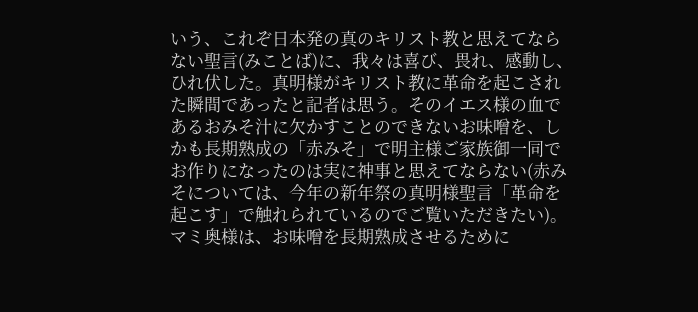いう、これぞ日本発の真のキリスト教と思えてならない聖言(みことば)に、我々は喜び、畏れ、感動し、ひれ伏した。真明様がキリスト教に革命を起こされた瞬間であったと記者は思う。そのイエス様の血であるおみそ汁に欠かすことのできないお味噌を、しかも長期熟成の「赤みそ」で明主様ご家族御一同でお作りになったのは実に神事と思えてならない(赤みそについては、今年の新年祭の真明様聖言「革命を起こす」で触れられているのでご覧いただきたい)。マミ奥様は、お味噌を長期熟成させるために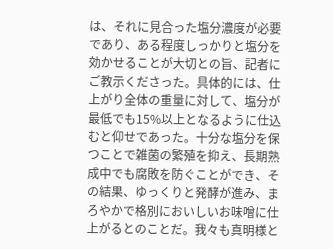は、それに見合った塩分濃度が必要であり、ある程度しっかりと塩分を効かせることが大切との旨、記者にご教示くださった。具体的には、仕上がり全体の重量に対して、塩分が最低でも15%以上となるように仕込むと仰せであった。十分な塩分を保つことで雑菌の繁殖を抑え、長期熟成中でも腐敗を防ぐことができ、その結果、ゆっくりと発酵が進み、まろやかで格別においしいお味噌に仕上がるとのことだ。我々も真明様と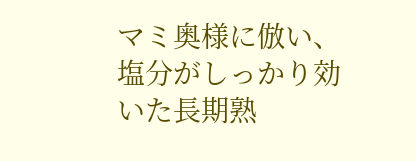マミ奥様に倣い、塩分がしっかり効いた長期熟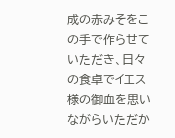成の赤みそをこの手で作らせていただき、日々の食卓でイエス様の御血を思いながらいただか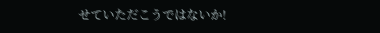せていただこうではないか!